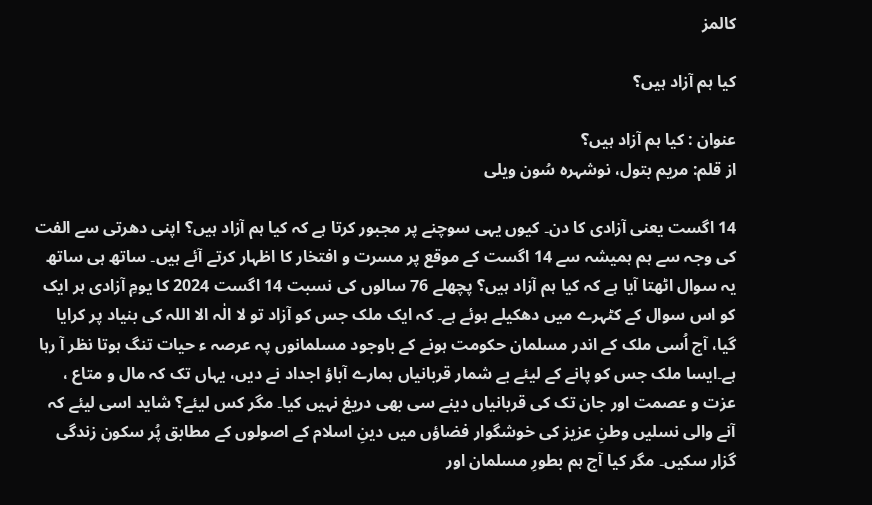کالمز

کیا ہم آزاد ہیں؟

عنوان : کیا ہم آزاد ہیں؟
از قلم: مریم بتول، نوشہرہ سُون ویلی

14 اگست یعنی آزادی کا دن۔ کیوں یہی سوچنے پر مجبور کرتا ہے کہ کیا ہم آزاد ہیں؟ اپنی دھرتی سے الفت کی وجہ سے ہم ہمیشہ سے 14 اگست کے موقع پر مسرت و افتخار کا اظہار کرتے آئے ہیں۔ ساتھ ہی ساتھ یہ سوال اٹھتا آیا ہے کہ کیا ہم آزاد ہیں؟ پچھلے 76 سالوں کی نسبت 14 اگست 2024 کا یومِ آزادی ہر ایک کو اس سوال کے کٹہرے میں دھکیلے ہوئے ہے۔ کہ ایک ملک جس کو آزاد تو لا الٰہ الا اللہ کی بنیاد پر کرایا گیا، آج اُسی ملک کے اندر مسلمان حکومت ہونے کے باوجود مسلمانوں پہ عرصہ ء حیات تنگ ہوتا نظر آ رہا ہے۔ایسا ملک جس کو پانے کے لیئے بے شمار قربانیاں ہمارے آباؤ اجداد نے دیں، یہاں تک کہ مال و متاع ، عزت و عصمت اور جان تک کی قربانیاں دینے سی بھی دریغ نہیں کیا۔ مگر کس لیئے؟ شاید اسی لیئے کہ آنے والی نسلیں وطنِ عزیز کی خوشگوار فضاؤں میں دینِ اسلام کے اصولوں کے مطابق پُر سکون زندگی گزار سکیں۔ مگر کیا آج ہم بطورِ مسلمان اور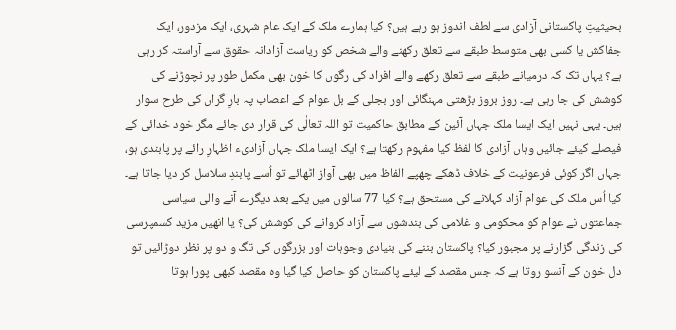بحیثیتِ پاکستانی آزادی سے لطف اندوز ہو رہے ہیں؟ کیا ہمارے ملک کے ایک عام شہری، ایک مزدور، ایک جفاکش یا کسی بھی متوسط طبقے سے تعلق رکھنے والے شخص کو ریاست آزادانہ حقوق سے آراستہ کر رہی ہے؟ یہاں تک کہ درمیانے طبقے سے تعلق رکھے والے افراد کی رگوں کا خون بھی مکمل طور پر نچوڑنے کی کوشش کی جا رہی ہے۔ روز بروز بڑھتی مہنگائی اور بجلی کے بل عوام کے اعصاب پہ بارِ گراں کی طرح سوار ہیں۔ یہی نہیں ایک ایسا ملک جہاں آئین کے مطابق حاکمیت تو اللہ تعالٰی کی قرار دی جائے مگر خود خدائی کے فیصلے کیئے جائیں وہاں آزادی کا لفظ کیا مفہوم رکھتا ہے؟ ایک ایسا ملک جہاں آزادیء اظہارِ رائے پر پابندی ہو، جہاں اگر کوئی فرعونیت کے خلاف ڈھکے چھپے الفاظ میں بھی آواز اٹھائے تو اُسے پابندِ سلاسل کر دیا جاتا ہے۔ کیا اُس ملک کی عوام آزاد کہلانے کی مستحق ہے؟ کیا 77 سالوں میں یکے بعد دیگرے آنے والی سیاسی جماعتوں نے عوام کو محکومی و غلامی کی بندشوں سے آزاد کروانے کی کوشش کی؟ یا انھیں مزید کسمپرسی کی زندگی گزارنے پر مجبور کیا؟ پاکستان بننے کی بنیادی وجوہات اور بزرگوں کی تگ و دو پر نظر دوڑائیں تو دل خون کے آنسو روتا ہے کہ جس مقصد کے لیئے پاکستان کو حاصل کیا گیا وہ مقصد کبھی پورا ہوتا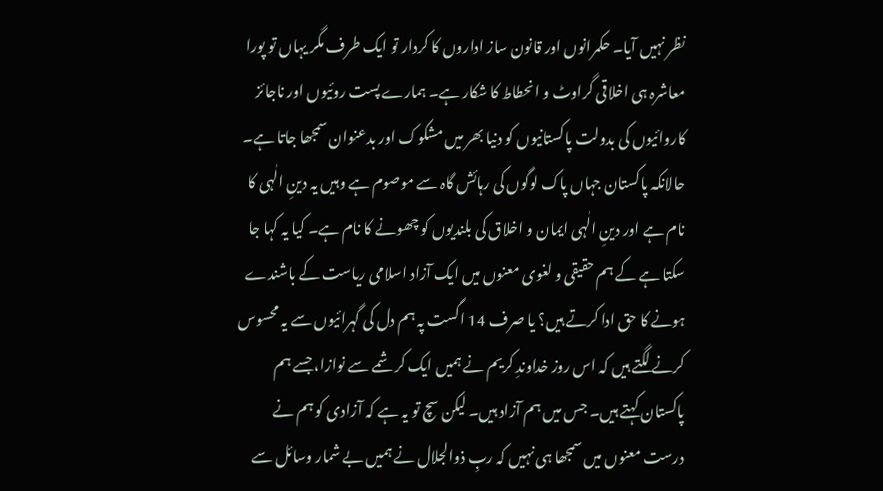نظر نہیں آیا۔ حکمرانوں اور قانون ساز اداروں کا کردار تو ایک طرف مگر یہاں تو پورا معاشرہ ہی اخلاقی گراوٹ و انحطاط کا شکار ہے۔ ہمارے پست روئیوں اور ناجائز کاروائیوں کی بدولت پاکستانیوں کو دنیا بھر میں مشکوک اور بدعنوان سمجھا جاتا ہے۔ حالانکہ پاکستان جہاں پاک لوگوں کی رہائش گاہ سے موصوم ہے وہیں یہ دینِ الٰہی کا نام ہے اور دینِ الٰہی ایمان و اخلاق کی بلندیوں کو چھونے کا نام ہے۔ کیا یہ کہا جا سکتا ہے کے ہم حقیقی و لغوی معنوں میں ایک آزاد اسلامی ریاست کے باشندے ہونے کا حق ادا کرتے ہیں؟ یا صرف 14 اگست پہ ہم دل کی گہرائیوں سے یہ محسوس کرنے لگتے ہیں کہ اس روز خداوندِ کریم نے ہمیں ایک کرشمے سے نوازا، جسے ہم پاکستان کہتے ہیں۔ جس میں ہم آزاد ہیں۔ لیکن سچ تو یہ ہے کہ آزادی کو ہم نے درست معنوں میں سمجھا ہی نہیں کہ ربِ ذوالجلال نے ہمیں بے شمار وسائل سے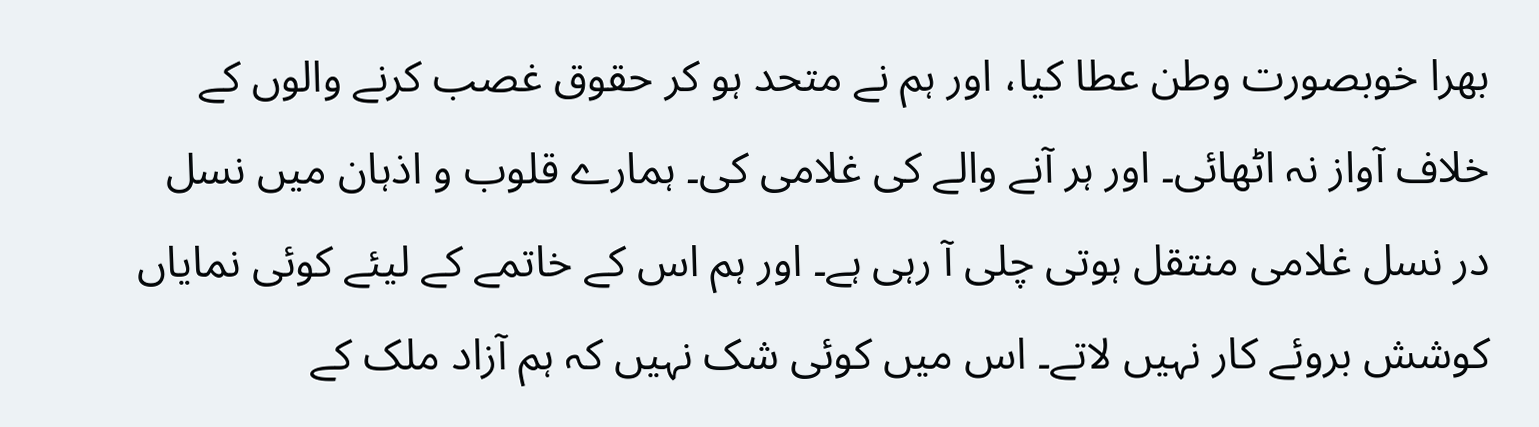بھرا خوبصورت وطن عطا کیا، اور ہم نے متحد ہو کر حقوق غصب کرنے والوں کے خلاف آواز نہ اٹھائی۔ اور ہر آنے والے کی غلامی کی۔ ہمارے قلوب و اذہان میں نسل در نسل غلامی منتقل ہوتی چلی آ رہی ہے۔ اور ہم اس کے خاتمے کے لیئے کوئی نمایاں کوشش بروئے کار نہیں لاتے۔ اس میں کوئی شک نہیں کہ ہم آزاد ملک کے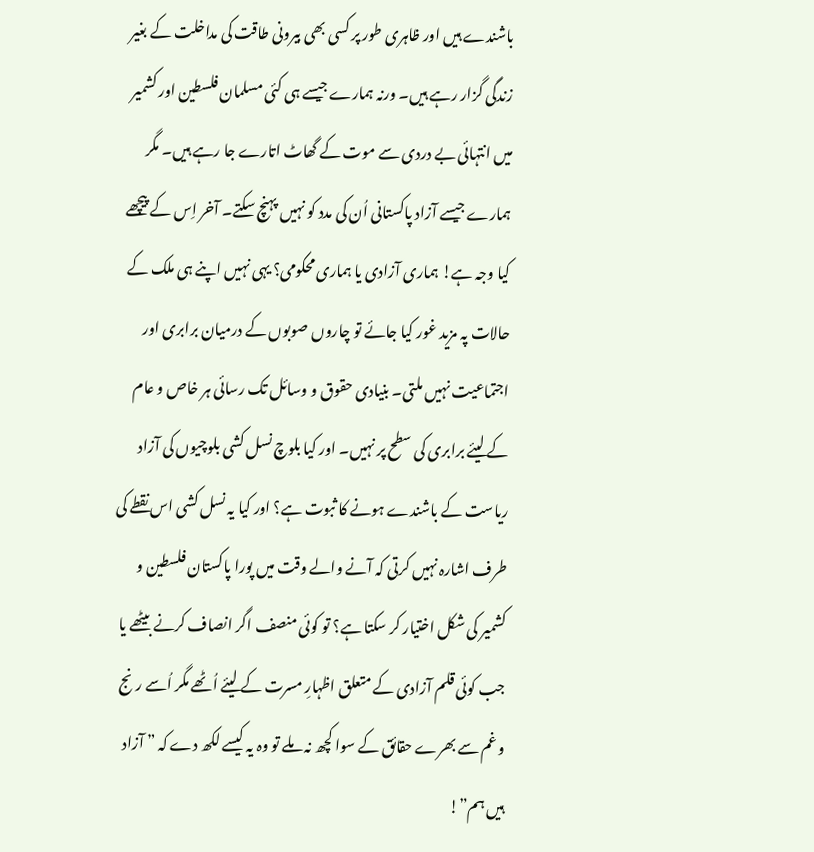باشندے ہیں اور ظاہری طور پر کسی بھی بیرونی طاقت کی مداخلت کے بغیر زندگی گزار رہے ہیں۔ ورنہ ہمارے جیسے ہی کئی مسلمان فلسطین اور کشمیر میں انتہائی بے دردی سے موت کے گھاٹ اتارے جا رہے ہیں۔ مگر ہمارے جیسے آزاد پاکستانی اُن کی مدد کو نہیں پہنچ سکتے۔ آخر اِس کے پیچھے کیا وجہ ہے! ہماری آزادی یا ہماری محکومی؟ یہی نہیں اپنے ہی ملک کے حالات پہ مزید غور کیا جائے تو چاروں صوبوں کے درمیان برابری اور اجتماعیت نہیں ملتی۔ بنیادی حقوق و وسائل تک رسائی ہر خاص و عام کے لیئے برابری کی سطح پر نہیں۔ اور کیا بلوچ نسل کشی بلوچیوں کی آزاد ریاست کے باشندے ہونے کا ثبوت ہے؟ اور کیا یہ نسل کشی اس نقطے کی طرف اشارہ نہیں کرتی کہ آنے والے وقت میں پورا پاکستان فلسطین و کشمیر کی شکل اختیار کر سکتا ہے؟ تو کوئی منصف اگر انصاف کرنے بیٹھے یا جب کوئی قلم آزادی کے متعلق اظہارِ مسرت کے لیئے اُٹھے مگر اُسے رنج و غم سے بھرے حقائق کے سوا کچھ نہ ملے تو وہ یہ کیسے لکھ دے کہ ” آزاد ہیں ہم”!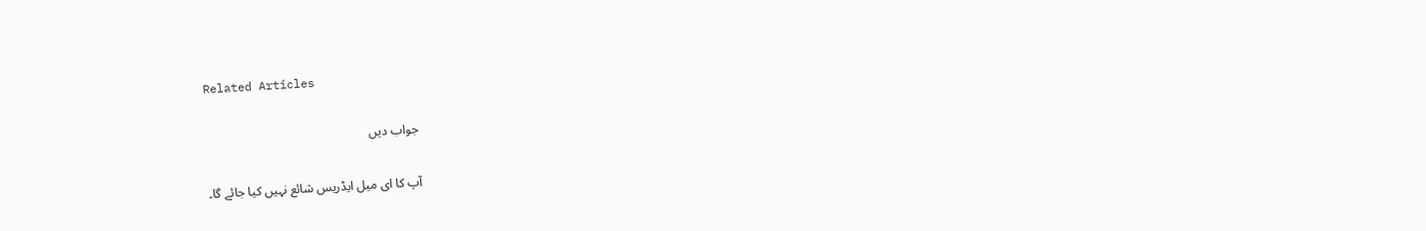Related Articles

جواب دیں

آپ کا ای میل ایڈریس شائع نہیں کیا جائے گا۔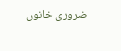ضروری خانوں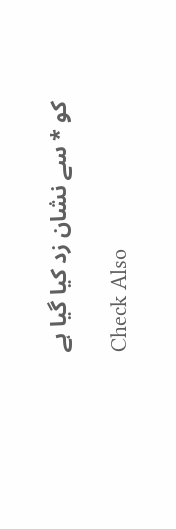کو * سے نشان زد کیا گیا ہے

Check Also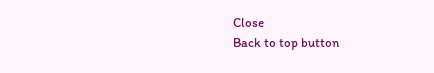Close
Back to top button